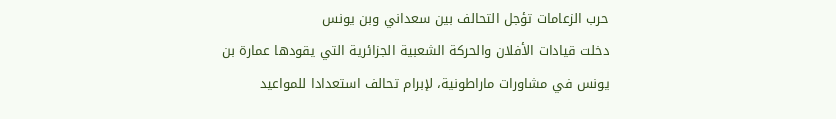حرب الزعامات تؤجل التحالف بين سعداني وبن يونس
دخلت قيادات الأفلان والحركة الشعبية الجزائرية التي يقودها عمارة بن يونس في مشاورات ماراطونية، لإبرام تحالف استعدادا للمواعيد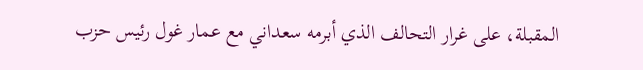المقبلة، على غرار التحالف الذي أبرمه سعداني مع عمار غول رئيس حزب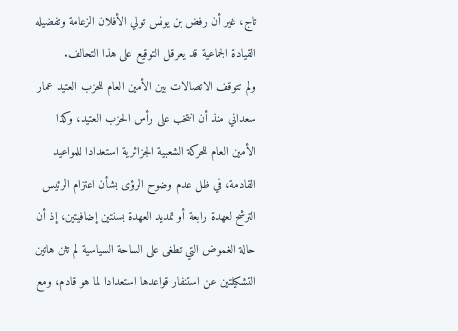تاج، غير أن رفض بن يونس تولي الأفلان الزعامة وتفضيله القيادة الجماعية قد يعرقل التوقيع على هذا التحالف.
ولم تتوقف الاتصالات بين الأمين العام للحزب العتيد عمار سعداني منذ أن انتخب على رأس الحزب العتيد، وكذا الأمين العام للحركة الشعبية الجزائرية استعدادا للمواعيد القادمة، في ظل عدم وضوح الرؤى بشأن اعتزام الرئيس الترشح لعهدة رابعة أو تمديد العهدة بسنتين إضافيتين، إذ أن حالة الغموض التي تطغى على الساحة السياسية لم تثن هاتين التشكيلتين عن استنفار قواعدها استعدادا لما هو قادم، ومع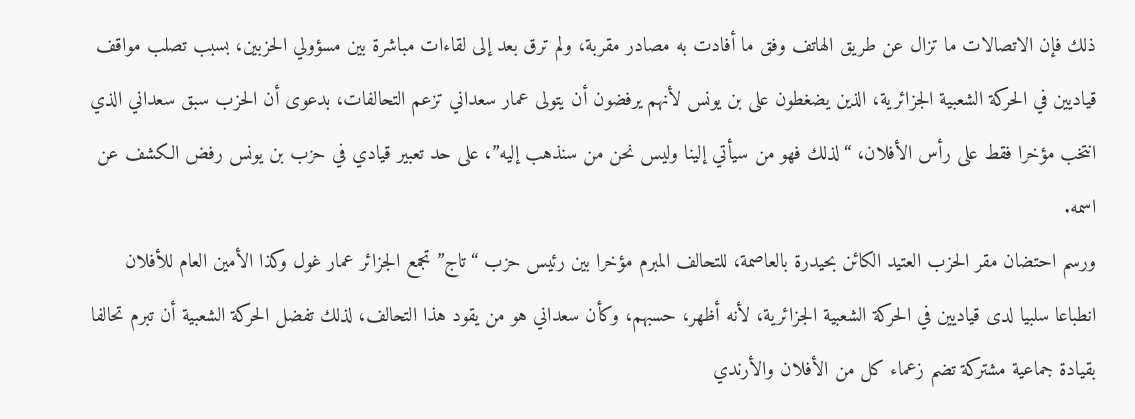ذلك فإن الاتصالات ما تزال عن طريق الهاتف وفق ما أفادت به مصادر مقربة، ولم ترق بعد إلى لقاءات مباشرة بين مسؤولي الحزبين، بسبب تصلب مواقف قياديين في الحركة الشعبية الجزائرية، الذين يضغطون على بن يونس لأنهم يرفضون أن يتولى عمار سعداني تزعم التحالفات، بدعوى أن الحزب سبق سعداني الذي انتخب مؤخرا فقط على رأس الأفلان، “لذلك فهو من سيأتي إلينا وليس نحن من سنذهب إليه”، على حد تعبير قيادي في حزب بن يونس رفض الكشف عن اسمه.
ورسم احتضان مقر الحزب العتيد الكائن بحيدرة بالعاصمة، للتحالف المبرم مؤخرا بين رئيس حزب “تاج” تجمع الجزائر عمار غول وكذا الأمين العام للأفلان انطباعا سلبيا لدى قياديين في الحركة الشعبية الجزائرية، لأنه أظهر، حسبهم، وكأن سعداني هو من يقود هذا التحالف، لذلك تفضل الحركة الشعبية أن تبرم تحالفا بقيادة جماعية مشتركة تضم زعماء كل من الأفلان والأرندي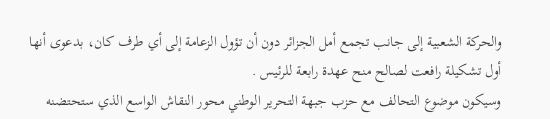والحركة الشعبية إلى جانب تجمع أمل الجزائر دون أن تؤول الزعامة إلى أي طرف كان، بدعوى أنها أول تشكيلة رافعت لصالح منح عهدة رابعة للرئيس .
وسيكون موضوع التحالف مع حزب جبهة التحرير الوطني محور النقاش الواسع الذي ستحتضنه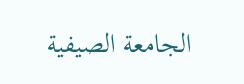الجامعة الصيفية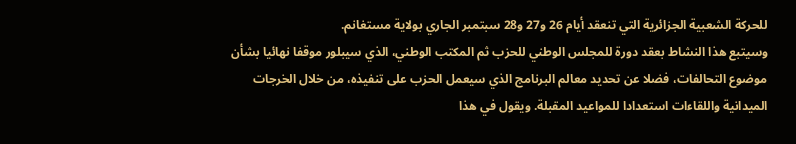للحركة الشعبية الجزائرية التي تنعقد أيام 26 و27 و28 سبتمبر الجاري بولاية مستغانم.
وسيتبع هذا النشاط بعقد دورة للمجلس الوطني للحزب ثم المكتب الوطني، الذي سيبلور موقفا نهائيا بشأن موضوع التحالفات، فضلا عن تحديد معالم البرنامج الذي سيعمل الحزب على تنفيذه، من خلال الخرجات الميدانية واللقاءات استعدادا للمواعيد المقبلة. ويقول في هذا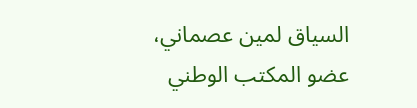السياق لمين عصماني، عضو المكتب الوطني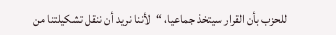للحزب بأن القرار سيتخذ جماعيا، “لأننا نريد أن ننقل تشكيلتنا من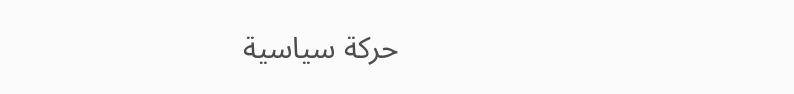حركة سياسية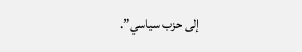إلى حزب سياسي”.